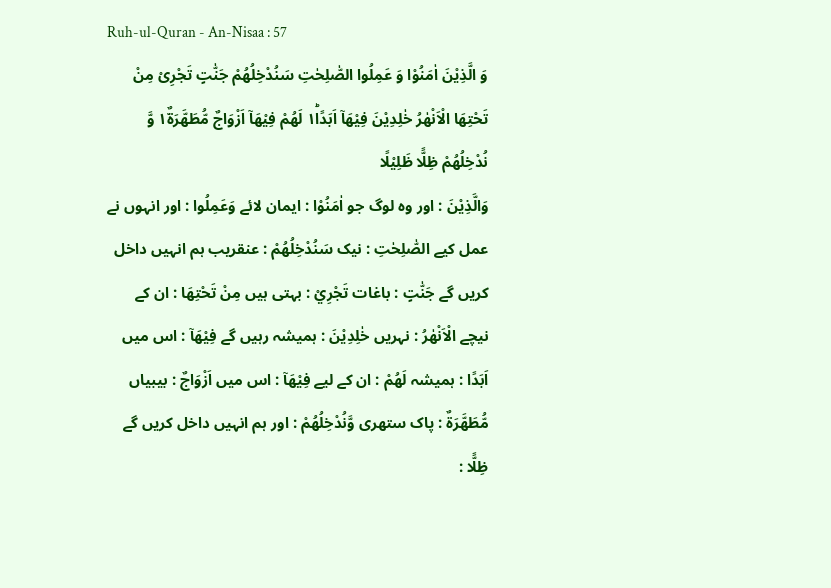Ruh-ul-Quran - An-Nisaa : 57
وَ الَّذِیْنَ اٰمَنُوْا وَ عَمِلُوا الصّٰلِحٰتِ سَنُدْخِلُهُمْ جَنّٰتٍ تَجْرِیْ مِنْ تَحْتِهَا الْاَنْهٰرُ خٰلِدِیْنَ فِیْهَاۤ اَبَدًا١ؕ لَهُمْ فِیْهَاۤ اَزْوَاجٌ مُّطَهَّرَةٌ١٘ وَّ نُدْخِلُهُمْ ظِلًّا ظَلِیْلًا
وَالَّذِيْنَ : اور وہ لوگ جو اٰمَنُوْا : ایمان لائے وَعَمِلُوا : اور انہوں نے عمل کیے الصّٰلِحٰتِ : نیک سَنُدْخِلُھُمْ : عنقریب ہم انہیں داخل کریں گے جَنّٰتٍ : باغات تَجْرِيْ : بہتی ہیں مِنْ تَحْتِھَا : ان کے نیچے الْاَنْھٰرُ : نہریں خٰلِدِيْنَ : ہمیشہ رہیں گے فِيْھَآ : اس میں اَبَدًا : ہمیشہ لَھُمْ : ان کے لیے فِيْھَآ : اس میں اَزْوَاجٌ : بیبیاں مُّطَهَّرَةٌ : پاک ستھری وَّنُدْخِلُھُمْ : اور ہم انہیں داخل کریں گے ظِلًّا :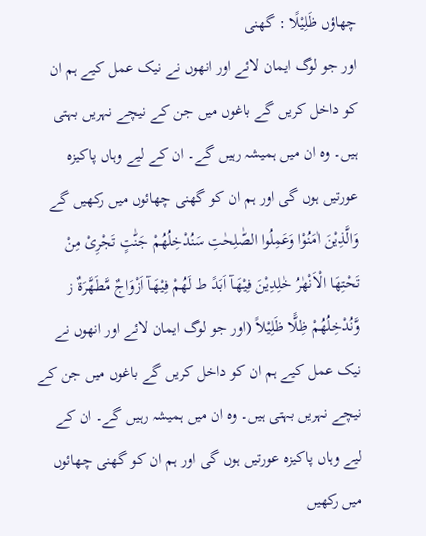چھاؤں ظَلِيْلًا : گھنی
اور جو لوگ ایمان لائے اور انھوں نے نیک عمل کیے ہم ان کو داخل کریں گے باغوں میں جن کے نیچے نہریں بہتی ہیں۔ وہ ان میں ہمیشہ رہیں گے۔ ان کے لیے وہاں پاکیزہ عورتیں ہوں گی اور ہم ان کو گھنی چھائوں میں رکھیں گے
وَالَّذِیْنَ اٰمَنُوْا وَعَمِلُوا الصّٰلِحٰتِ سَنُدْخِلُھُمْ جَنّٰتٍ تَجْرِیْ مِنْ تَحْتِھَا الْاَنْھٰرُ خٰلِدِیْنَ فِیْھَـآ اَبَدً ط لَھُمْ فِیْھَـآ اَزْوَاجٌ مَّطَھَّرَۃٌ ز وَّنُدْخِلُھُمْ ظِلًّا ظَلِیْلاً (اور جو لوگ ایمان لائے اور انھوں نے نیک عمل کیے ہم ان کو داخل کریں گے باغوں میں جن کے نیچے نہریں بہتی ہیں۔ وہ ان میں ہمیشہ رہیں گے۔ ان کے لیے وہاں پاکیزہ عورتیں ہوں گی اور ہم ان کو گھنی چھائوں میں رکھیں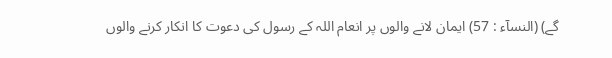گے) (النسآء : 57) ایمان لانے والوں پر انعام اللہ کے رسول کی دعوت کا انکار کرنے والوں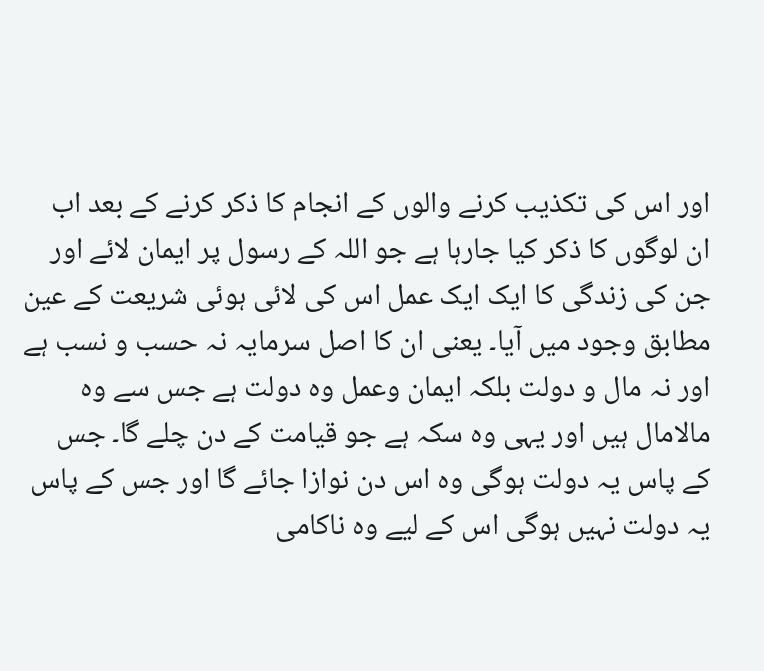اور اس کی تکذیب کرنے والوں کے انجام کا ذکر کرنے کے بعد اب ان لوگوں کا ذکر کیا جارہا ہے جو اللہ کے رسول پر ایمان لائے اور جن کی زندگی کا ایک ایک عمل اس کی لائی ہوئی شریعت کے عین مطابق وجود میں آیا۔ یعنی ان کا اصل سرمایہ نہ حسب و نسب ہے اور نہ مال و دولت بلکہ ایمان وعمل وہ دولت ہے جس سے وہ مالامال ہیں اور یہی وہ سکہ ہے جو قیامت کے دن چلے گا۔ جس کے پاس یہ دولت ہوگی وہ اس دن نوازا جائے گا اور جس کے پاس یہ دولت نہیں ہوگی اس کے لیے وہ ناکامی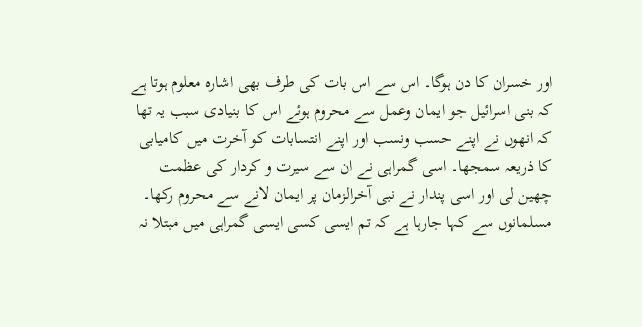اور خسران کا دن ہوگا۔ اس سے اس بات کی طرف بھی اشارہ معلوم ہوتا ہے کہ بنی اسرائیل جو ایمان وعمل سے محروم ہوئے اس کا بنیادی سبب یہ تھا کہ انھوں نے اپنے حسب ونسب اور اپنے انتسابات کو آخرت میں کامیابی کا ذریعہ سمجھا۔ اسی گمراہی نے ان سے سیرت و کردار کی عظمت چھین لی اور اسی پندار نے نبی آخرالزمان پر ایمان لانے سے محروم رکھا۔ مسلمانوں سے کہا جارہا ہے کہ تم ایسی کسی ایسی گمراہی میں مبتلا نہ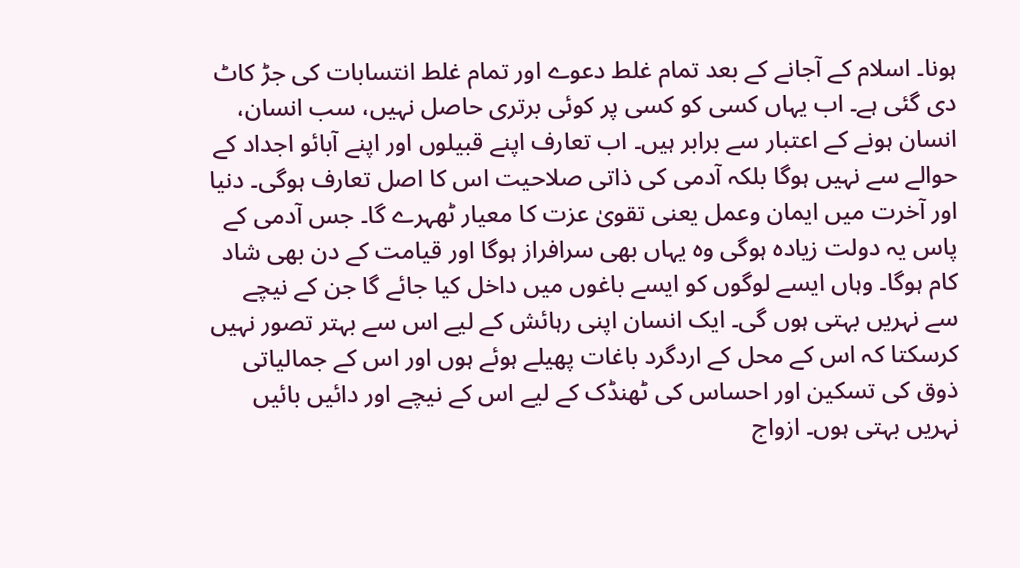ہونا۔ اسلام کے آجانے کے بعد تمام غلط دعوے اور تمام غلط انتسابات کی جڑ کاٹ دی گئی ہے۔ اب یہاں کسی کو کسی پر کوئی برتری حاصل نہیں، سب انسان، انسان ہونے کے اعتبار سے برابر ہیں۔ اب تعارف اپنے قبیلوں اور اپنے آبائو اجداد کے حوالے سے نہیں ہوگا بلکہ آدمی کی ذاتی صلاحیت اس کا اصل تعارف ہوگی۔ دنیا اور آخرت میں ایمان وعمل یعنی تقویٰ عزت کا معیار ٹھہرے گا۔ جس آدمی کے پاس یہ دولت زیادہ ہوگی وہ یہاں بھی سرافراز ہوگا اور قیامت کے دن بھی شاد کام ہوگا۔ وہاں ایسے لوگوں کو ایسے باغوں میں داخل کیا جائے گا جن کے نیچے سے نہریں بہتی ہوں گی۔ ایک انسان اپنی رہائش کے لیے اس سے بہتر تصور نہیں کرسکتا کہ اس کے محل کے اردگرد باغات پھیلے ہوئے ہوں اور اس کے جمالیاتی ذوق کی تسکین اور احساس کی ٹھنڈک کے لیے اس کے نیچے اور دائیں بائیں نہریں بہتی ہوں۔ ازواج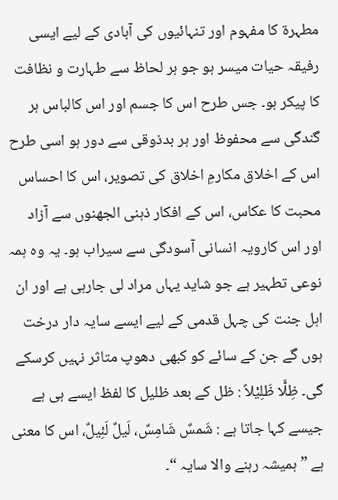مطہرۃ کا مفہوم اور تنہائیوں کی آبادی کے لیے ایسی رفیقہ حیات میسر ہو جو ہر لحاظ سے طہارت و نظافت کا پیکر ہو۔ جس طرح اس کا جسم اور اس کالباس ہر گندگی سے محفوظ اور ہر بدذوقی سے دور ہو اسی طرح اس کے اخلاق مکارمِ اخلاق کی تصویر، اس کا احساس محبت کا عکاس، اس کے افکار ذہنی الجھنوں سے آزاد اور اس کارویہ انسانی آسودگی سے سیراب ہو۔ یہ وہ ہمہ نوعی تطہیر ہے جو شاید یہاں مراد لی جارہی ہے اور ان اہل جنت کی چہل قدمی کے لیے ایسے سایہ دار درخت ہوں گے جن کے سائے کو کبھی دھوپ متاثر نہیں کرسکے گی۔ ظِلًّا ظَلِیْلاً : ظل کے بعد ظلیل کا لفظ ایسے ہی ہے جیسے کہا جاتا ہے : شَمسٌ شَامِسٌ، لَیلٌ لَئِیلٌ، اس کا معنی ہے ” ہمیشہ رہنے والا سایہ “۔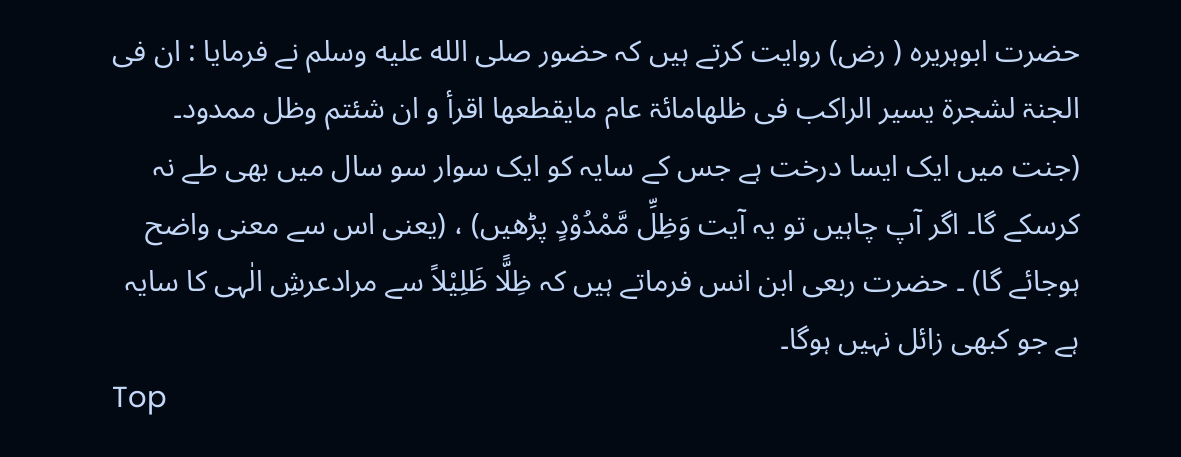حضرت ابوہریرہ ( رض) روایت کرتے ہیں کہ حضور صلى الله عليه وسلم نے فرمایا : ان فی الجنۃ لشجرۃ یسیر الراکب فی ظلھامائۃ عام مایقطعھا اقرأ و ان شئتم وظل ممدود۔ (جنت میں ایک ایسا درخت ہے جس کے سایہ کو ایک سوار سو سال میں بھی طے نہ کرسکے گا۔ اگر آپ چاہیں تو یہ آیت وَظِلِّ مَّمْدُوْدٍ پڑھیں) ، (یعنی اس سے معنی واضح ہوجائے گا) ۔ حضرت ربعی ابن انس فرماتے ہیں کہ ظِلًّا ظَلِیْلاً سے مرادعرشِ الٰہی کا سایہ ہے جو کبھی زائل نہیں ہوگا۔
Top